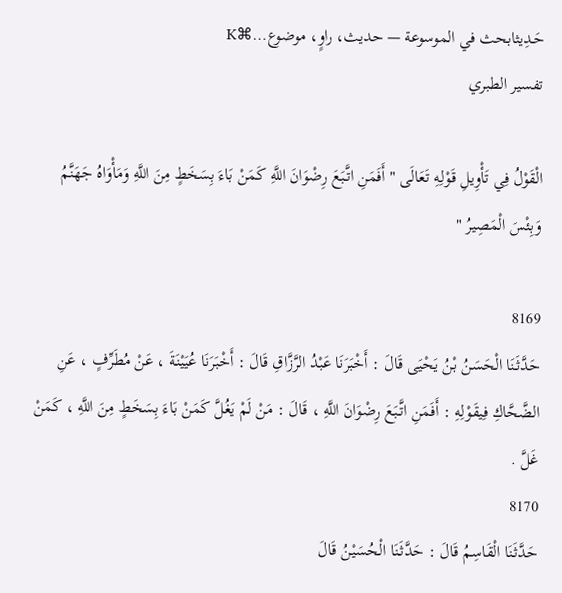حَـدِيثابحث في الموسوعة — حديث، راوٍ، موضوع…⌘K
تفسير الطبري

الْقَوْلُ فِي تَأْوِيلِ قَوْلِهِ تَعَالَى " أَفَمَنِ اتَّبَعَ رِضْوَانَ اللَّهِ كَمَنْ بَاءَ بِسَخَطٍ مِنَ اللَّهِ وَمَأْوَاهُ جَهَنَّمُ وَبِئْسَ الْمَصِيرُ "

8169
حَدَّثَنَا الْحَسَنُ بْنُ يَحْيَى قَالَ : أَخْبَرَنَا عَبْدُ الرَّزَّاقِ قَالَ : أَخْبَرَنَا عُيَيْنَةَ ، عَنْ مُطَرِّفٍ ، عَنِ الضَّحَّاكِ فِيقَوْلِهِ : أَفَمَنِ اتَّبَعَ رِضْوَانَ اللَّهِ ، قَالَ : مَنْ لَمْ يَغُلَّ كَمَنْ بَاءَ بِسَخَطٍ مِنَ اللَّهِ ، كَمَنْ غَلَّ .
8170
حَدَّثَنَا الْقَاسِمُ قَالَ : حَدَّثَنَا الْحُسَيْنُ قَالَ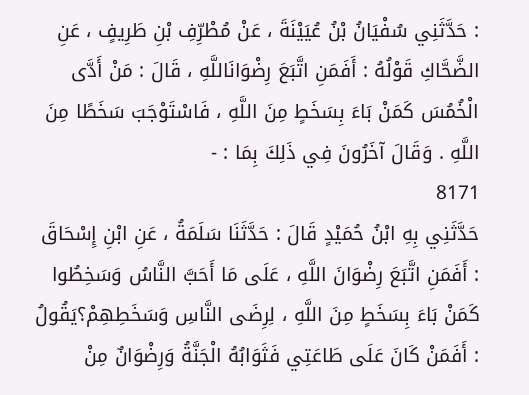: حَدَّثَنِي سُفْيَانُ بْنُ عُيَيْنَةَ ، عَنْ مُطْرِّفِ بْنِ طَرِيفٍ ، عَنِ الضَّحَّاكِ قَوْلُهُ : أَفَمَنِ اتَّبَعَ رِضْوَانَاللَّهِ ، قَالَ : مَنْ أَدَّى الْخُمُسَ كَمَنْ بَاءَ بِسَخَطٍ مِنَ اللَّهِ ، فَاسْتَوْجَبَ سَخَطًا مِنَ اللَّهِ . وَقَالَ آخَرُونَ فِي ذَلِكَ بِمَا : -
8171
حَدَّثَنِي بِهِ ابْنُ حُمَيْدٍ قَالَ : حَدَّثَنَا سَلَمَةُ ، عَنِ ابْنِ إِسْحَاقَ : أَفَمَنِ اتَّبَعَ رِضْوَانَ اللَّهِ ، عَلَى مَا أَحَبَّ النَّاسُ وَسَخِطُوا كَمَنْ بَاءَ بِسَخَطٍ مِنَ اللَّهِ ، لِرِضَى النَّاسِ وَسَخَطِهِمْ؟يَقُولُ : أَفَمَنْ كَانَ عَلَى طَاعَتِي فَثَوَابُهُ الْجَنَّةُ وَرِضْوَانٌ مِنْ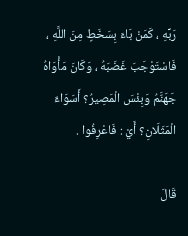رَبِّهِ ، كَمَنْ بَاءَ بِسَخَطٍ مِنَ اللَّهِ ، فَاسْتَوْجَبَ غَضَبَهُ ، وَكَانَ مَأْوَاهُ جَهَنَّمُ وَبِئْسَ الْمَصِيرُ؟ أَسَوَاءٌ الْمَثَلَانِ؟ أَيْ : فَاعْرِفُوا .

قَالَ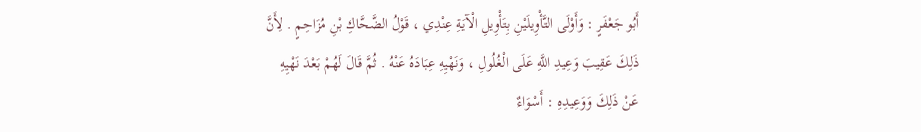أَبُو جَعْفَرٍ : وَأَوْلَى التَّأْوِيلَيْنِ بِتَأْوِيلِ الْآيَةِ عِنْدِي ، قَوْلُ الضَّحَّاكِ بْنِ مُزَاحِمٍ . لِأَنَّ ذَلِكَ عَقِيبَ وَعِيدِ اللَّهِ عَلَى الْغُلُولِ ، وَنَهْيِهِ عِبَادَهُ عَنْهُ . ثُمَّ قَالَ لَهُمْ بَعْدَ نَهْيِهِ عَنْ ذَلِكَ وَوَعِيدِهِ : أَسْوَاءٌ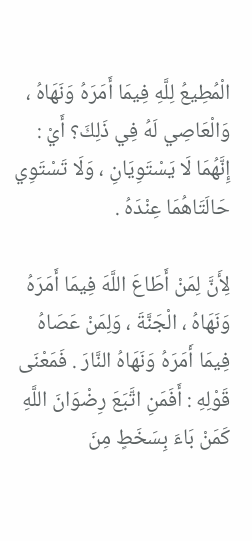الْمُطِيعُ لِلَّهِ فِيمَا أَمَرَهُ وَنَهَاهُ ، وَالْعَاصِي لَهُ فِي ذَلِكَ؟ أَيْ : إِنَّهُمَا لَا يَسْتَوِيَانِ ، وَلَا تَسْتَوِي حَالَتَاهُمَا عِنْدَهُ .

لِأَنَّ لِمَنْ أَطَاعَ اللَّهَ فِيمَا أَمَرَهُ وَنَهَاهُ ، الْجَنَّةَ ، وَلِمَنْ عَصَاهُ فِيمَا أَمَرَهُ وَنَهَاهُ النَّارَ . فَمَعْنَى قَوْلِهِ : أَفَمَنِ اتَّبَعَ رِضْوَانَ اللَّهِ كَمَنْ بَاءَ بِسَخَطٍ مِنَ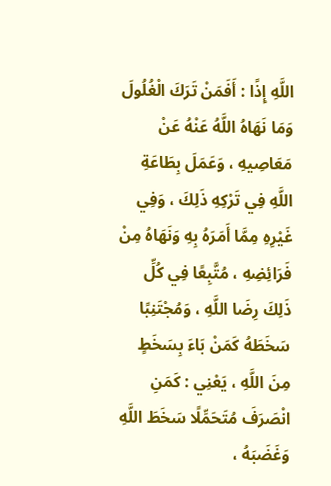اللَّهِ إِذًا : أَفَمَنْ تَرَكَ الْغُلُولَ وَمَا نَهَاهُ اللَّهُ عَنْهُ عَنْ مَعَاصِيهِ ، وَعَمَلَ بِطَاعَةِ اللَّهِ فِي تَرْكِهِ ذَلِكَ ، وَفِي غَيْرِهِ مِمَّا أَمَرَهُ بِهِ وَنَهَاهُ مِنْ فَرَائِضِهِ ، مُتَّبِعًا فِي كُلِّ ذَلِكَ رِضَا اللَّهِ ، وَمُجْتَنِبًا سَخَطَهُ كَمَنْ بَاءَ بِسَخَطٍ مِنَ اللَّهِ ، يَعْنِي : كَمَنِ انْصَرَفَ مُتَحَمِّلًا سَخَطَ اللَّهِ وَغَضَبَهُ ،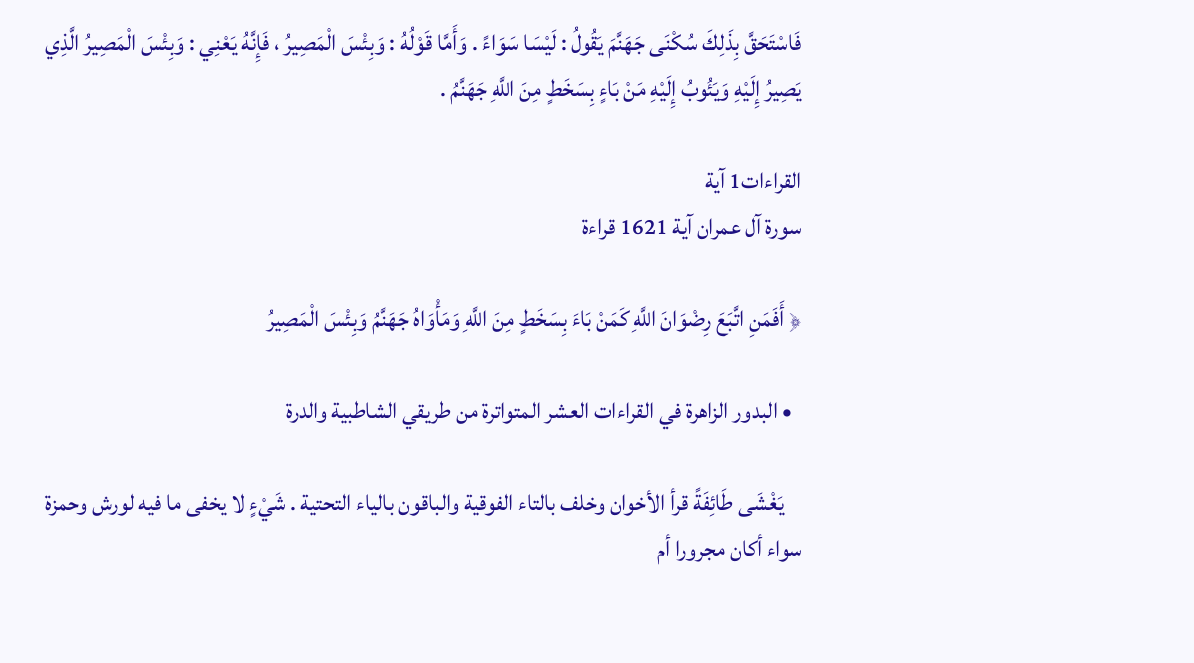فَاسْتَحَقَّ بِذَلِكَ سُكْنَى جَهَنَّمَ يَقُولُ : لَيْسَا سَوَاءً . وَأَمَّا قَوْلُهُ : وَبِئْسَ الْمَصِيرُ ، فَإِنَّهُ يَعْنِي : وَبِئْسَ الْمَصِيرُ الَّذِي يَصِيرُ إِلَيْهِ وَيَئُوبُ إِلَيْهِ مَنْ بَاءٍ بِسَخَطٍ مِنَ اللَّهِ جَهَنَّمُ .

القراءات1 آية
سورة آل عمران آية 1621 قراءة

﴿ أَفَمَنِ اتَّبَعَ رِضْوَانَ اللَّهِ كَمَنْ بَاءَ بِسَخَطٍ مِنَ اللَّهِ وَمَأْوَاهُ جَهَنَّمُ وَبِئْسَ الْمَصِيرُ

  • البدور الزاهرة في القراءات العشر المتواترة من طريقي الشاطبية والدرة

    يَغْشَى طَائِفَةً قرأ الأخوان وخلف بالتاء الفوقية والباقون بالياء التحتية . شَيْءٍ لا يخفى ما فيه لورش وحمزة سواء أكان مجرورا أم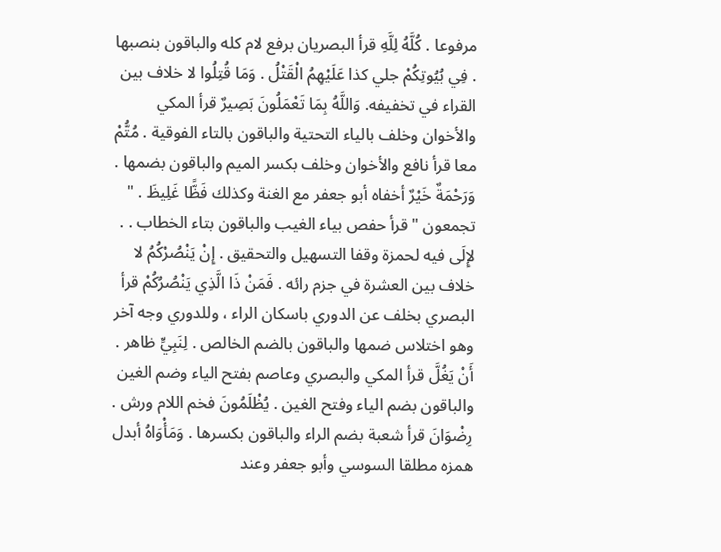مرفوعا . كُلَّهُ لِلَّهِ قرأ البصريان برفع لام كله والباقون بنصبها . فِي بُيُوتِكُمْ جلي كذا عَلَيْهِمُ الْقَتْلُ . وَمَا قُتِلُوا لا خلاف بين القراء في تخفيفه. وَاللَّهُ بِمَا تَعْمَلُونَ بَصِيرٌ قرأ المكي والأخوان وخلف بالياء التحتية والباقون بالتاء الفوقية . مُتُّمْ معا قرأ نافع والأخوان وخلف بكسر الميم والباقون بضمها . وَرَحْمَةٌ خَيْرٌ أخفاه أبو جعفر مع الغنة وكذلك فَظًّا غَلِيظَ . " تجمعون " قرأ حفص بياء الغيب والباقون بتاء الخطاب . . لإِلَى فيه لحمزة وقفا التسهيل والتحقيق . إِنْ يَنْصُرْكُمُ لا خلاف بين العشرة في جزم رائه . فَمَنْ ذَا الَّذِي يَنْصُرُكُمْ قرأ البصري بخلف عن الدوري باسكان الراء ، وللدوري وجه آخر وهو اختلاس ضمها والباقون بالضم الخالص . لِنَبِيٍّ ظاهر . أَنْ يَغُلَّ قرأ المكي والبصري وعاصم بفتح الياء وضم الغين والباقون بضم الياء وفتح الغين . يُظْلَمُونَ فخم اللام ورش . رِضْوَانَ قرأ شعبة بضم الراء والباقون بكسرها . وَمَأْوَاهُ أبدل همزه مطلقا السوسي وأبو جعفر وعند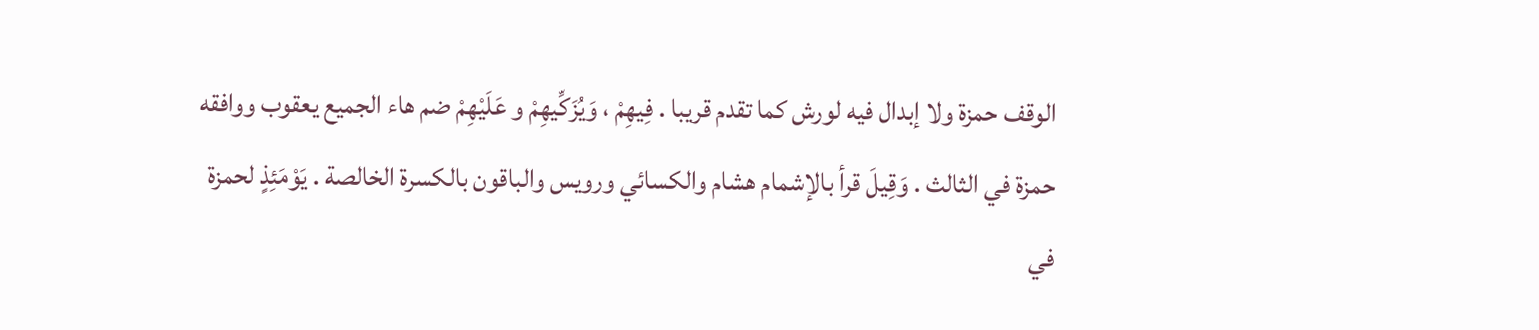الوقف حمزة ولا إبدال فيه لورش كما تقدم قريبا . فِيهِمْ ، وَيُزَكِّيهِمْ و عَلَيْهِمْ ضم هاء الجميع يعقوب ووافقه حمزة في الثالث . وَقِيلَ قرأ بالإشمام هشام والكسائي ورويس والباقون بالكسرة الخالصة . يَوْمَئِذٍ لحمزة في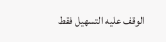الوقف عليه التسهيل فقط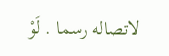لاتصاله رسما . لَوْ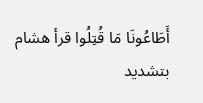أَطَاعُونَا مَا قُتِلُوا قرأ هشام بتشديد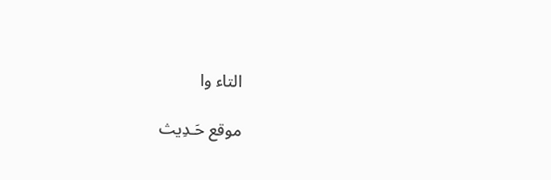التاء وا

موقع حَـدِيث